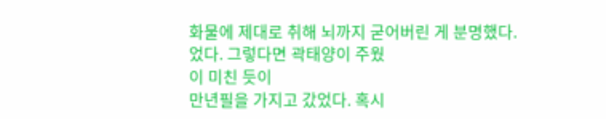화물에 제대로 취해 뇌까지 굳어버린 게 분명했다.
었다. 그렇다면 곽태양이 주웠
이 미친 듯이
만년필을 가지고 갔었다. 혹시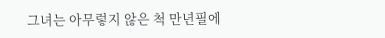그녀는 아무렇지 않은 척 만년필에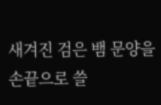새겨진 검은 뱀 문양을 손끝으로 쓸